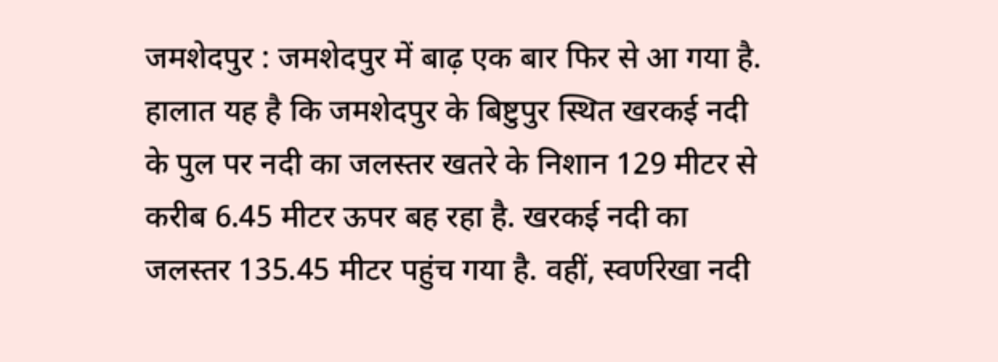जमशेदपुर : जमशेदपुर में बाढ़ एक बार फिर से आ गया है. हालात यह है कि जमशेदपुर के बिष्टुपुर स्थित खरकई नदी के पुल पर नदी का जलस्तर खतरे के निशान 129 मीटर से करीब 6.45 मीटर ऊपर बह रहा है. खरकई नदी का जलस्तर 135.45 मीटर पहुंच गया है. वहीं, स्वर्णरेखा नदी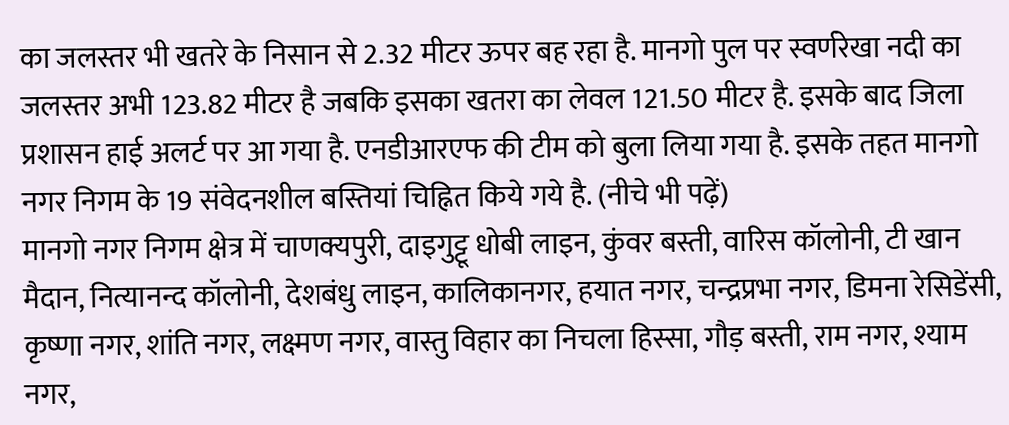का जलस्तर भी खतरे के निसान से 2.32 मीटर ऊपर बह रहा है. मानगो पुल पर स्वर्णरेखा नदी का जलस्तर अभी 123.82 मीटर है जबकि इसका खतरा का लेवल 121.50 मीटर है. इसके बाद जिला प्रशासन हाई अलर्ट पर आ गया है. एनडीआरएफ की टीम को बुला लिया गया है. इसके तहत मानगो नगर निगम के 19 संवेदनशील बस्तियां चिह्नित किये गये है. (नीचे भी पढ़ें)
मानगो नगर निगम क्षेत्र में चाणक्यपुरी, दाइगुट्टू धोबी लाइन, कुंवर बस्ती, वारिस कॉलोनी, टी खान मैदान, नित्यानन्द कॉलोनी, देशबंधु लाइन, कालिकानगर, हयात नगर, चन्द्रप्रभा नगर, डिमना रेसिडेंसी, कृष्णा नगर, शांति नगर, लक्ष्मण नगर, वास्तु विहार का निचला हिस्सा, गौड़ बस्ती, राम नगर, श्याम नगर,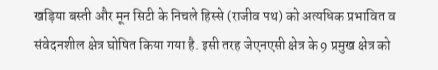खड़िया बस्ती और मून सिटी के निचले हिस्से (राजीव पथ) को अत्यधिक प्रभावित व संवेदनशील क्षेत्र घोषित किया गया है. इसी तरह जेएनएसी क्षेत्र के 9 प्रमुख क्षेत्र को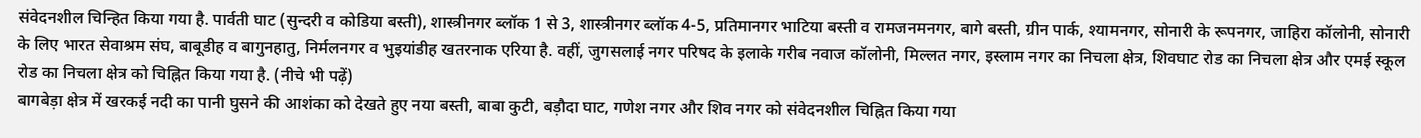संवेदनशील चिन्हित किया गया है. पार्वती घाट (सुन्दरी व कोडिया बस्ती), शास्त्रीनगर ब्लॉक 1 से 3, शास्त्रीनगर ब्लॉक 4-5, प्रतिमानगर भाटिया बस्ती व रामजनमनगर, बागे बस्ती, ग्रीन पार्क, श्यामनगर, सोनारी के रूपनगर, जाहिरा कॉलोनी, सोनारी के लिए भारत सेवाश्रम संघ, बाबूडीह व बागुनहातु, निर्मलनगर व भुइयांडीह खतरनाक एरिया है. वहीं, जुगसलाई नगर परिषद के इलाके गरीब नवाज कॉलोनी, मिल्लत नगर, इस्लाम नगर का निचला क्षेत्र, शिवघाट रोड का निचला क्षेत्र और एमई स्कूल रोड का निचला क्षेत्र को चिह्नित किया गया है. (नीचे भी पढ़ें)
बागबेड़ा क्षेत्र में खरकई नदी का पानी घुसने की आशंका को देखते हुए नया बस्ती, बाबा कुटी, बड़ौदा घाट, गणेश नगर और शिव नगर को संवेदनशील चिह्नित किया गया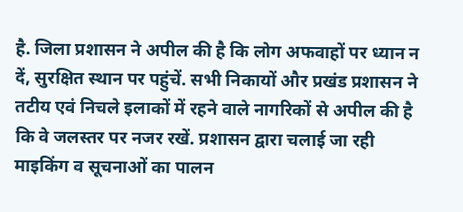है. जिला प्रशासन ने अपील की है कि लोग अफवाहों पर ध्यान न दें, सुरक्षित स्थान पर पहुंचें. सभी निकायों और प्रखंड प्रशासन ने तटीय एवं निचले इलाकों में रहने वाले नागरिकों से अपील की है कि वे जलस्तर पर नजर रखें. प्रशासन द्वारा चलाई जा रही माइकिंग व सूचनाओं का पालन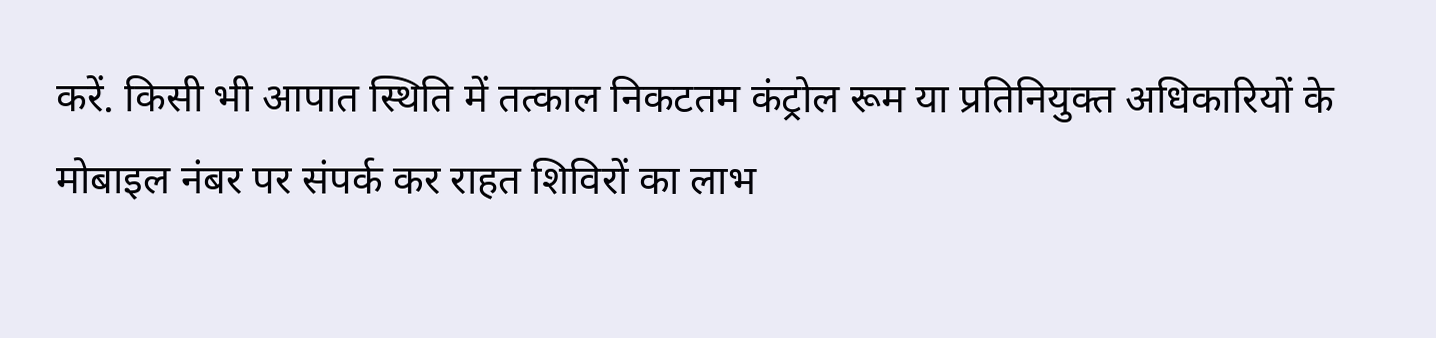करें. किसी भी आपात स्थिति में तत्काल निकटतम कंट्रोल रूम या प्रतिनियुक्त अधिकारियों के मोबाइल नंबर पर संपर्क कर राहत शिविरों का लाभ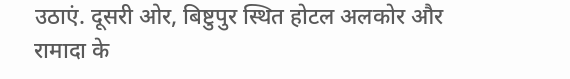उठाएं. दूसरी ओर, बिष्टुपुर स्थित होटल अलकोर और रामादा के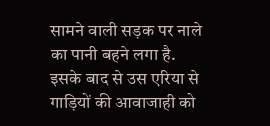सामने वाली सड़क पर नाले का पानी बहने लगा है. इसके बाद से उस एरिया से गाड़ियों की आवाजाही को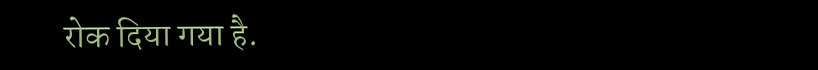रोक दिया गया है.